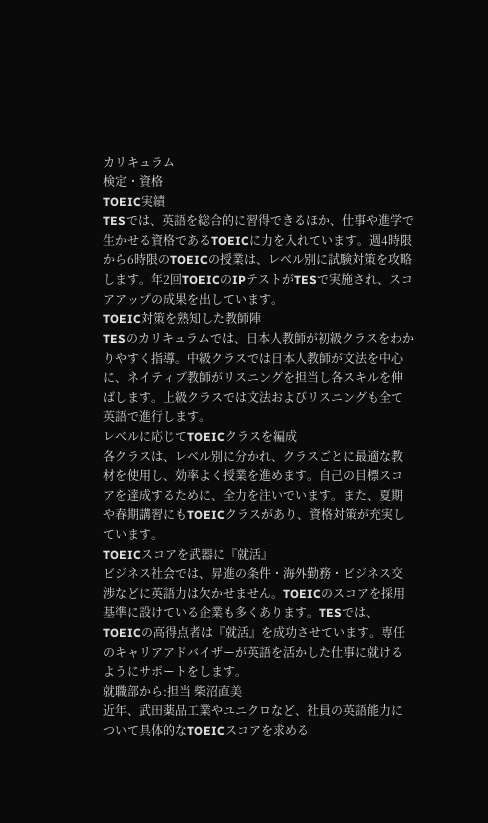カリキュラム
検定・資格
TOEIC実績
TESでは、英語を総合的に習得できるほか、仕事や進学で生かせる資格であるTOEICに力を入れています。週4時限から6時限のTOEICの授業は、レベル別に試験対策を攻略します。年2回TOEICのIPテストがTESで実施され、スコアアップの成果を出しています。
TOEIC対策を熟知した教師陣
TESのカリキュラムでは、日本人教師が初級クラスをわかりやすく指導。中級クラスでは日本人教師が文法を中心に、ネイティブ教師がリスニングを担当し各スキルを伸ばします。上級クラスでは文法およびリスニングも全て英語で進行します。
レベルに応じてTOEICクラスを編成
各クラスは、レベル別に分かれ、クラスごとに最適な教材を使用し、効率よく授業を進めます。自己の目標スコアを達成するために、全力を注いでいます。また、夏期や春期講習にもTOEICクラスがあり、資格対策が充実しています。
TOEICスコアを武器に『就活』
ビジネス社会では、昇進の条件・海外勤務・ビジネス交渉などに英語力は欠かせません。TOEICのスコアを採用基準に設けている企業も多くあります。TESでは、TOEICの高得点者は『就活』を成功させています。専任のキャリアアドバイザーが英語を活かした仕事に就けるようにサポートをします。
就職部から:担当 柴沼直美
近年、武田薬品工業やユニクロなど、社員の英語能力について具体的なTOEICスコアを求める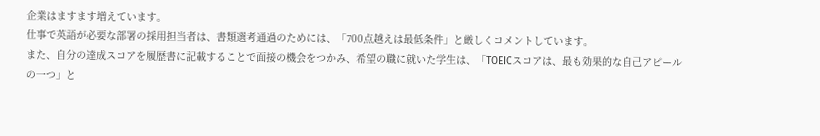企業はますます増えています。
仕事で英語が必要な部署の採用担当者は、書類選考通過のためには、「700点越えは最低条件」と厳しくコメントしています。
また、自分の達成スコアを履歴書に記載することで面接の機会をつかみ、希望の職に就いた学生は、「TOEICスコアは、最も効果的な自己アピールの一つ」と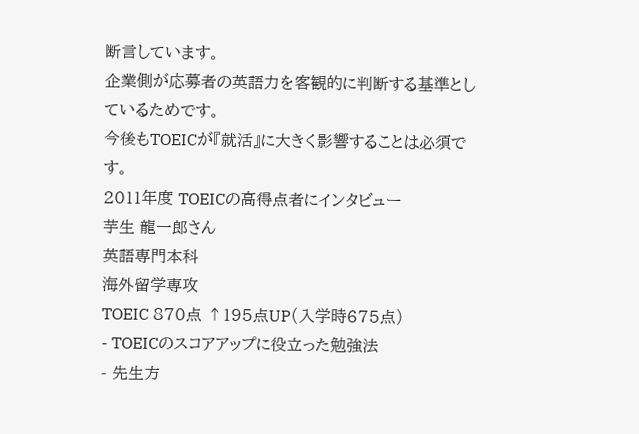断言しています。
企業側が応募者の英語力を客観的に判断する基準としているためです。
今後もTOEICが『就活』に大きく影響することは必須です。
2011年度 TOEICの高得点者にインタビュー
芋生 龍一郎さん
英語専門本科
海外留学専攻
TOEIC 870点 ↑195点UP(入学時675点)
- TOEICのスコアアップに役立った勉強法
- 先生方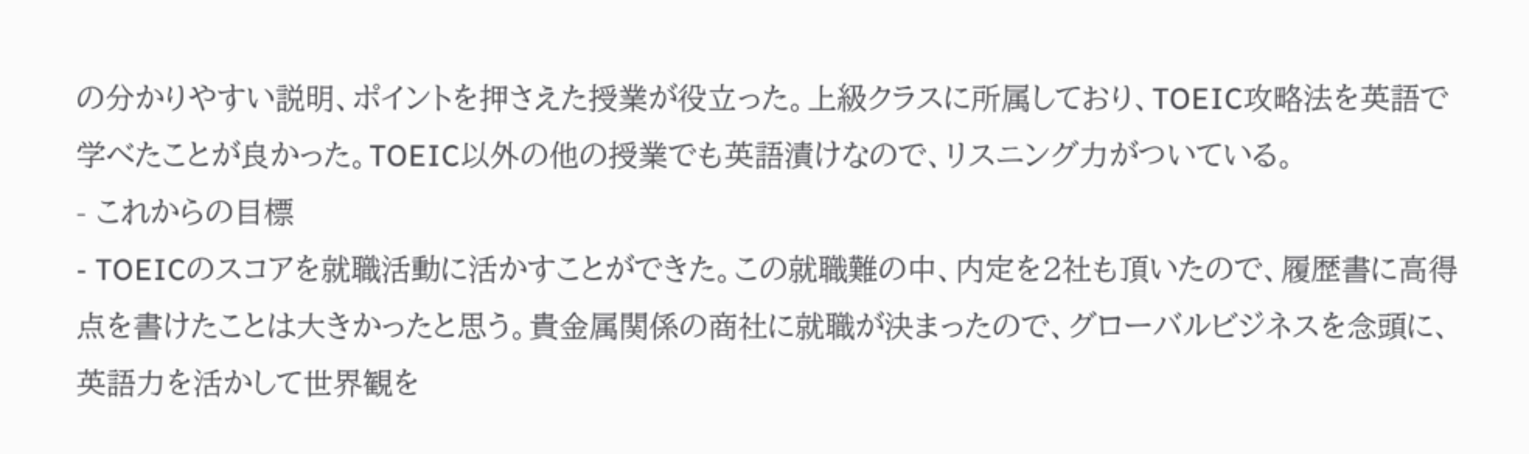の分かりやすい説明、ポイントを押さえた授業が役立った。上級クラスに所属しており、TOEIC攻略法を英語で学べたことが良かった。TOEIC以外の他の授業でも英語漬けなので、リスニング力がついている。
- これからの目標
- TOEICのスコアを就職活動に活かすことができた。この就職難の中、内定を2社も頂いたので、履歴書に高得点を書けたことは大きかったと思う。貴金属関係の商社に就職が決まったので、グローバルビジネスを念頭に、英語力を活かして世界観を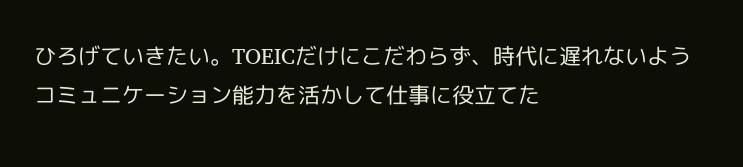ひろげていきたい。TOEICだけにこだわらず、時代に遅れないようコミュニケーション能力を活かして仕事に役立てた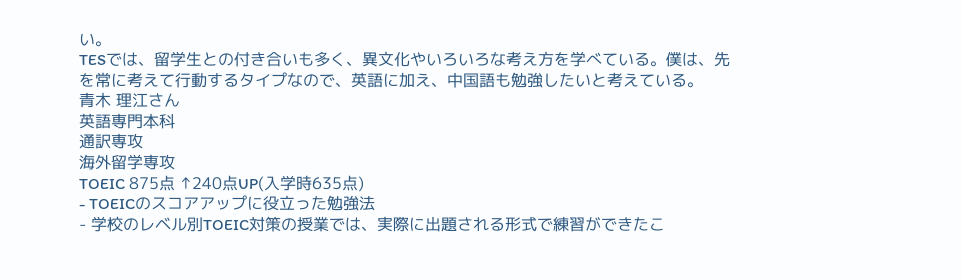い。
TESでは、留学生との付き合いも多く、異文化やいろいろな考え方を学べている。僕は、先を常に考えて行動するタイプなので、英語に加え、中国語も勉強したいと考えている。
青木 理江さん
英語専門本科
通訳専攻
海外留学専攻
TOEIC 875点 ↑240点UP(入学時635点)
- TOEICのスコアアップに役立った勉強法
- 学校のレベル別TOEIC対策の授業では、実際に出題される形式で練習ができたこ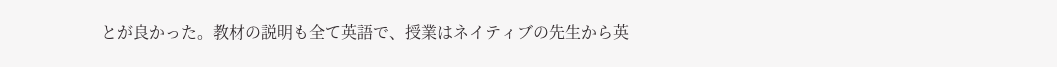とが良かった。教材の説明も全て英語で、授業はネイティブの先生から英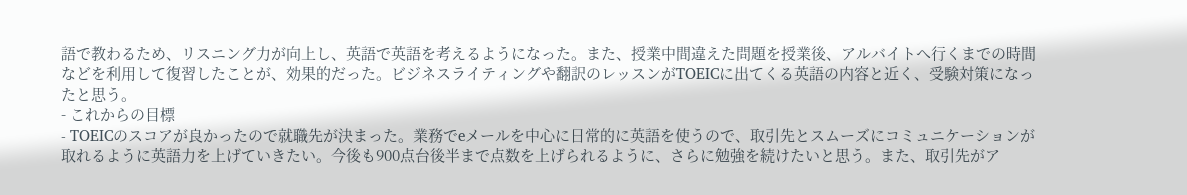語で教わるため、リスニング力が向上し、英語で英語を考えるようになった。また、授業中間違えた問題を授業後、アルバイトへ行くまでの時間などを利用して復習したことが、効果的だった。ビジネスライティングや翻訳のレッスンがTOEICに出てくる英語の内容と近く、受験対策になったと思う。
- これからの目標
- TOEICのスコアが良かったので就職先が決まった。業務でeメールを中心に日常的に英語を使うので、取引先とスムーズにコミュニケーションが取れるように英語力を上げていきたい。今後も900点台後半まで点数を上げられるように、さらに勉強を続けたいと思う。また、取引先がア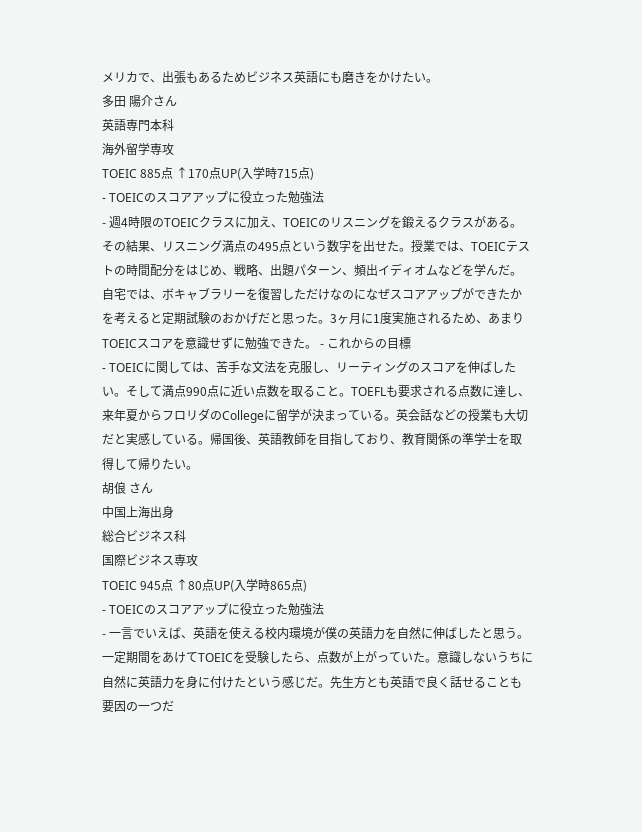メリカで、出張もあるためビジネス英語にも磨きをかけたい。
多田 陽介さん
英語専門本科
海外留学専攻
TOEIC 885点 ↑170点UP(入学時715点)
- TOEICのスコアアップに役立った勉強法
- 週4時限のTOEICクラスに加え、TOEICのリスニングを鍛えるクラスがある。その結果、リスニング満点の495点という数字を出せた。授業では、TOEICテストの時間配分をはじめ、戦略、出題パターン、頻出イディオムなどを学んだ。
自宅では、ボキャブラリーを復習しただけなのになぜスコアアップができたかを考えると定期試験のおかげだと思った。3ヶ月に1度実施されるため、あまりTOEICスコアを意識せずに勉強できた。 - これからの目標
- TOEICに関しては、苦手な文法を克服し、リーティングのスコアを伸ばしたい。そして満点990点に近い点数を取ること。TOEFLも要求される点数に達し、来年夏からフロリダのCollegeに留学が決まっている。英会話などの授業も大切だと実感している。帰国後、英語教師を目指しており、教育関係の準学士を取得して帰りたい。
胡俍 さん
中国上海出身
総合ビジネス科
国際ビジネス専攻
TOEIC 945点 ↑80点UP(入学時865点)
- TOEICのスコアアップに役立った勉強法
- 一言でいえば、英語を使える校内環境が僕の英語力を自然に伸ばしたと思う。一定期間をあけてTOEICを受験したら、点数が上がっていた。意識しないうちに自然に英語力を身に付けたという感じだ。先生方とも英語で良く話せることも要因の一つだ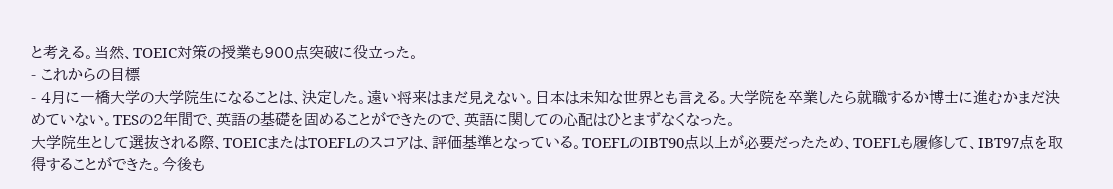と考える。当然、TOEIC対策の授業も900点突破に役立った。
- これからの目標
- 4月に一橋大学の大学院生になることは、決定した。遠い将来はまだ見えない。日本は未知な世界とも言える。大学院を卒業したら就職するか博士に進むかまだ決めていない。TESの2年間で、英語の基礎を固めることができたので、英語に関しての心配はひとまずなくなった。
大学院生として選抜される際、TOEICまたはTOEFLのスコアは、評価基準となっている。TOEFLのIBT90点以上が必要だったため、TOEFLも履修して、IBT97点を取得することができた。今後も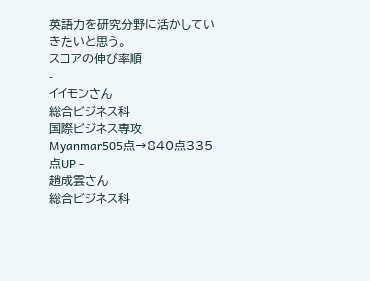英語力を研究分野に活かしていきたいと思う。
スコアの伸び率順
-
イイモンさん
総合ビジネス科
国際ビジネス専攻
Myanmar505点→840点335点UP -
趙成雲さん
総合ビジネス科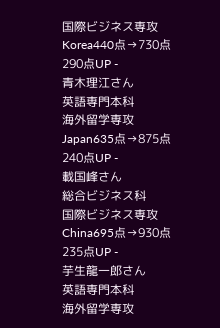国際ビジネス専攻
Korea440点→730点290点UP -
青木理江さん
英語専門本科
海外留学専攻
Japan635点→875点240点UP -
載国峰さん
総合ビジネス科
国際ビジネス専攻
China695点→930点235点UP -
芋生龍一郎さん
英語専門本科
海外留学専攻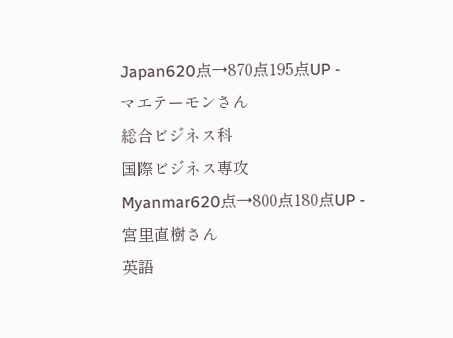Japan620点→870点195点UP -
マエテーモンさん
総合ビジネス科
国際ビジネス専攻
Myanmar620点→800点180点UP -
宮里直樹さん
英語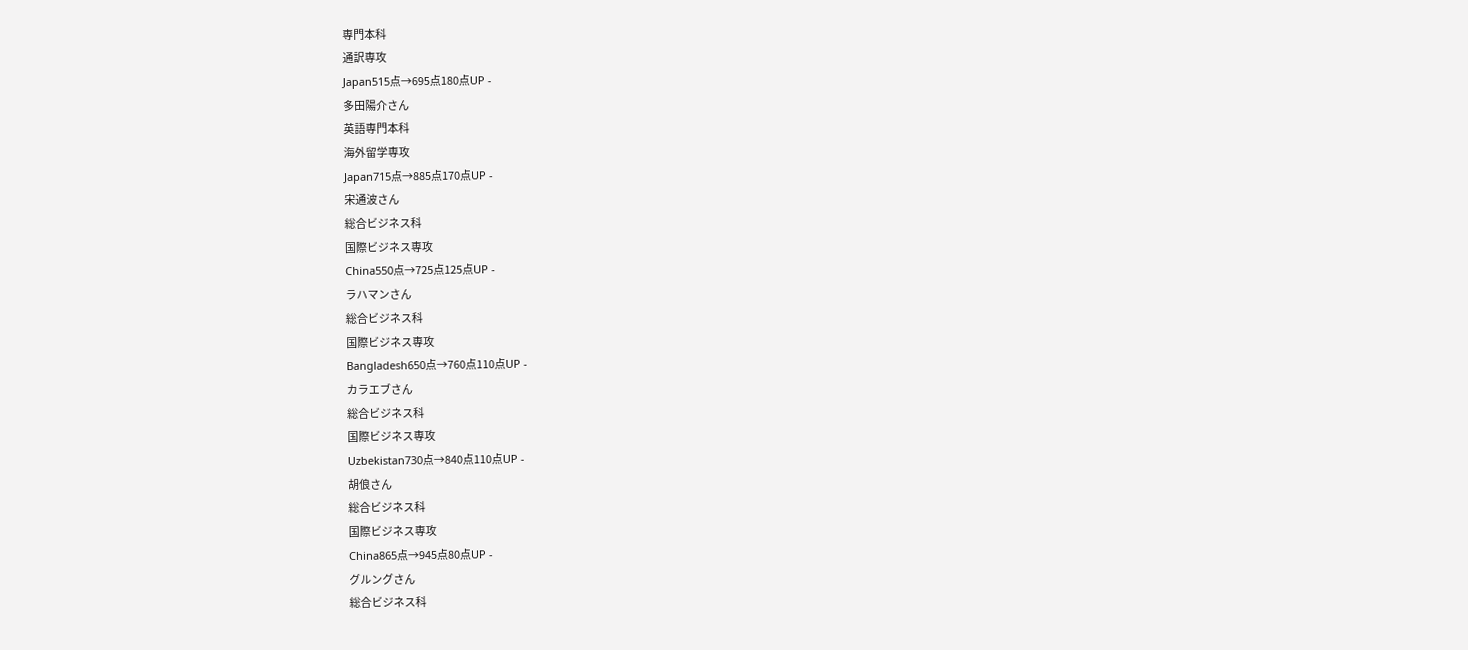専門本科
通訳専攻
Japan515点→695点180点UP -
多田陽介さん
英語専門本科
海外留学専攻
Japan715点→885点170点UP -
宋通波さん
総合ビジネス科
国際ビジネス専攻
China550点→725点125点UP -
ラハマンさん
総合ビジネス科
国際ビジネス専攻
Bangladesh650点→760点110点UP -
カラエブさん
総合ビジネス科
国際ビジネス専攻
Uzbekistan730点→840点110点UP -
胡俍さん
総合ビジネス科
国際ビジネス専攻
China865点→945点80点UP -
グルングさん
総合ビジネス科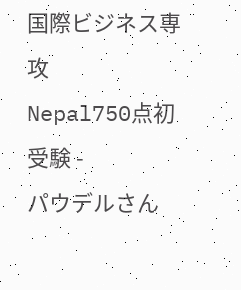国際ビジネス専攻
Nepal750点初受験 -
パウデルさん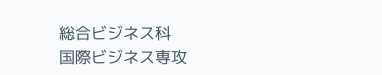総合ビジネス科
国際ビジネス専攻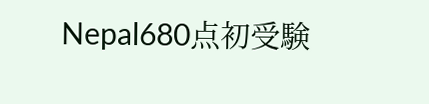Nepal680点初受験